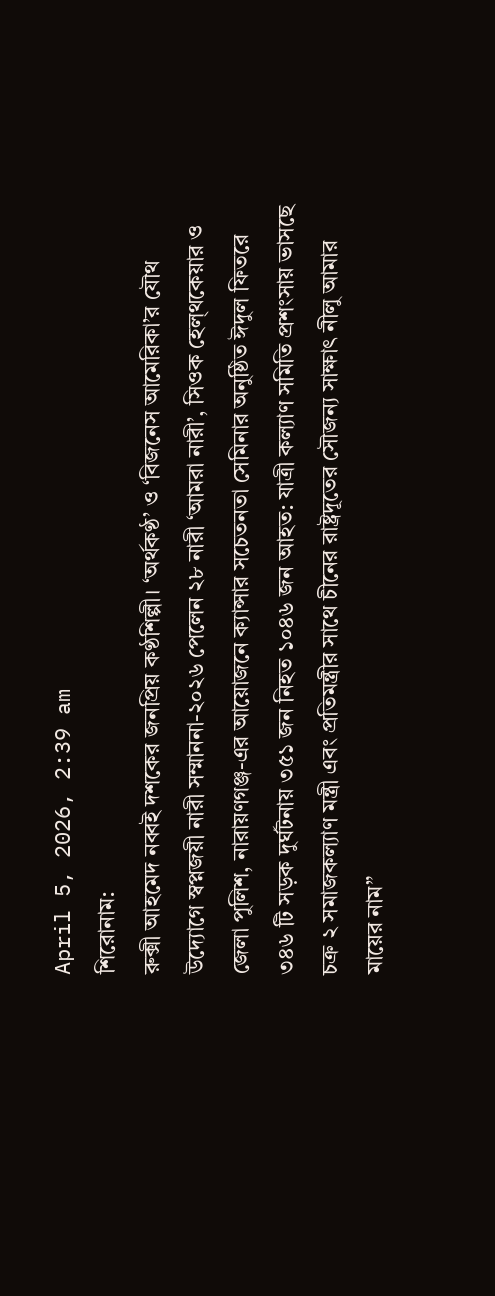April 5, 2026, 2:39 am
শিরোনাম:
রুক্সী আহমেদ নব্বই দশকের জনপ্রিয় কণ্ঠশিল্পী। ‘অর্থকণ্ঠ’ ও ‘বিজনেস আমেরিকা’র যৌথ উদ্যোগে স্বপ্নজয়ী নারী সম্মাননা-২০২৬ পেলেন ২৮ নারী ‘আমরা নারী’, সিওক হেল্থকেয়ার ও জেলা পুলিশ, নারায়ণগঞ্জ-এর আয়োজনে ক্যান্সার সচেতনতা সেমিনার অনুষ্ঠিত ঈদুল ফিতরে ৩৪৬ টি সড়ক দুর্ঘটনায় ৩৫১ জন নিহত ১০৪৬ জন আহত: যাত্রী কল্যাণ সমিতি প্রশংসায় ভাসছে চক্র ২ সমাজকল্যাণ মন্ত্রী এবং প্রতিমন্ত্রীর সাথে চীনের রাষ্ট্রদূতের সৌজন্য সাক্ষাৎ নীলু আমার মায়ের নাম”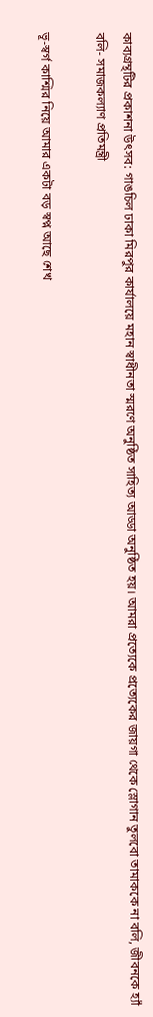কাব্যগ্রন্থটির প্রকাশনা উৎসব: গাঙচিল ঢাকা মিরপুর কার্যালয়ে মহান স্বাধীনতা স্মরণে অনুষ্ঠিত সাহিত্য আড্ডা অনুষ্ঠিত হয়। আমরা প্রত্যেকে প্রত্যেকের জায়গা থেকে স্লোগান তুলবো তামাককে না বলি, জীবনকে হ্যাঁ বলি- সমাজকল্যাণ প্রতিমন্ত্রী

ভূ-স্বর্গ কাশ্মির নিয়ে আমার একটা বড় স্বপ্ন আছে শেখ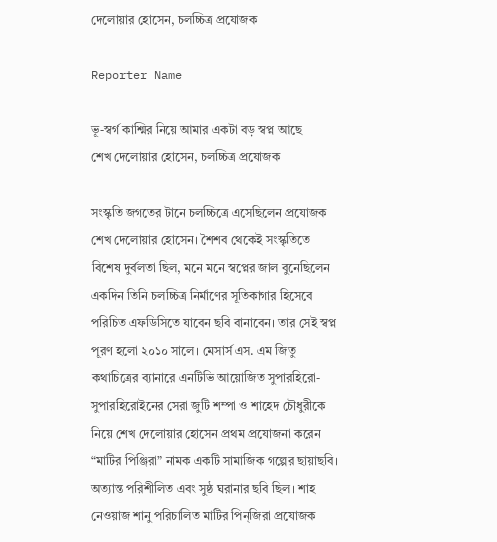দেলোয়ার হোসেন, চলচ্চিত্র প্রযোজক

Reporter Name

ভূ-স্বর্গ কাশ্মির নিয়ে আমার একটা বড় স্বপ্ন আছে
শেখ দেলোয়ার হোসেন, চলচ্চিত্র প্রযোজক

সংস্কৃতি জগতের টানে চলচ্চিত্রে এসেছিলেন প্রযোজক শেখ দেলোয়ার হোসেন। শৈশব থেকেই সংস্কৃতিতে বিশেষ দুর্বলতা ছিল, মনে মনে স্বপ্নের জাল বুনেছিলেন একদিন তিনি চলচ্চিত্র নির্মাণের সূতিকাগার হিসেবে পরিচিত এফডিসিতে যাবেন ছবি বানাবেন। তার সেই স্বপ্ন পূরণ হলো ২০১০ সালে। মেসার্স এস. এম জিতু কথাচিত্রের ব্যানারে এনটিভি আয়োজিত সুপারহিরো-সুপারহিরোইনের সেরা জুটি শম্পা ও শাহেদ চৌধুরীকে নিয়ে শেখ দেলোয়ার হোসেন প্রথম প্রযোজনা করেন “মাটির পিঞ্জিরা” নামক একটি সামাজিক গল্পের ছায়াছবি। অত্যান্ত পরিশীলিত এবং সুষ্ঠ ঘরানার ছবি ছিল। শাহ নেওয়াজ শানু পরিচালিত মাটির পিন্জিরা প্রযোজক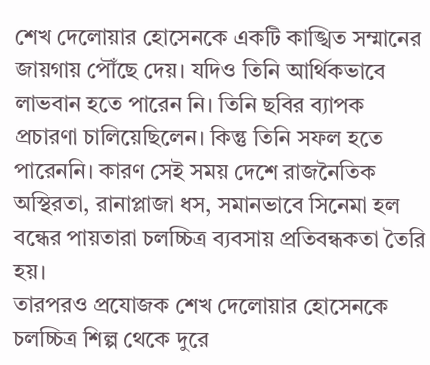শেখ দেলোয়ার হোসেনকে একটি কাঙ্খিত সম্মানের জায়গায় পৌঁছে দেয়। যদিও তিনি আর্থিকভাবে লাভবান হতে পারেন নি। তিনি ছবির ব্যাপক প্রচারণা চালিয়েছিলেন। কিন্তু তিনি সফল হতে পারেননি। কারণ সেই সময় দেশে রাজনৈতিক অস্থিরতা, রানাপ্লাজা ধস, সমানভাবে সিনেমা হল বন্ধের পায়তারা চলচ্চিত্র ব্যবসায় প্রতিবন্ধকতা তৈরি হয়।
তারপরও প্রযোজক শেখ দেলোয়ার হোসেনকে চলচ্চিত্র শিল্প থেকে দুরে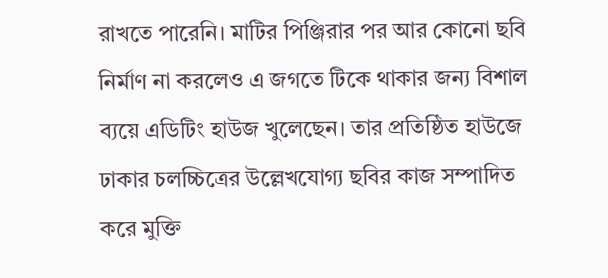রাখতে পারেনি। মাটির পিঞ্জিরার পর আর কোনো ছবি নির্মাণ না করলেও এ জগতে টিকে থাকার জন্য বিশাল ব্যয়ে এডিটিং হাউজ খুলেছেন। তার প্রতিষ্ঠিত হাউজে ঢাকার চলচ্চিত্রের উল্লেখযোগ্য ছবির কাজ সম্পাদিত করে মুক্তি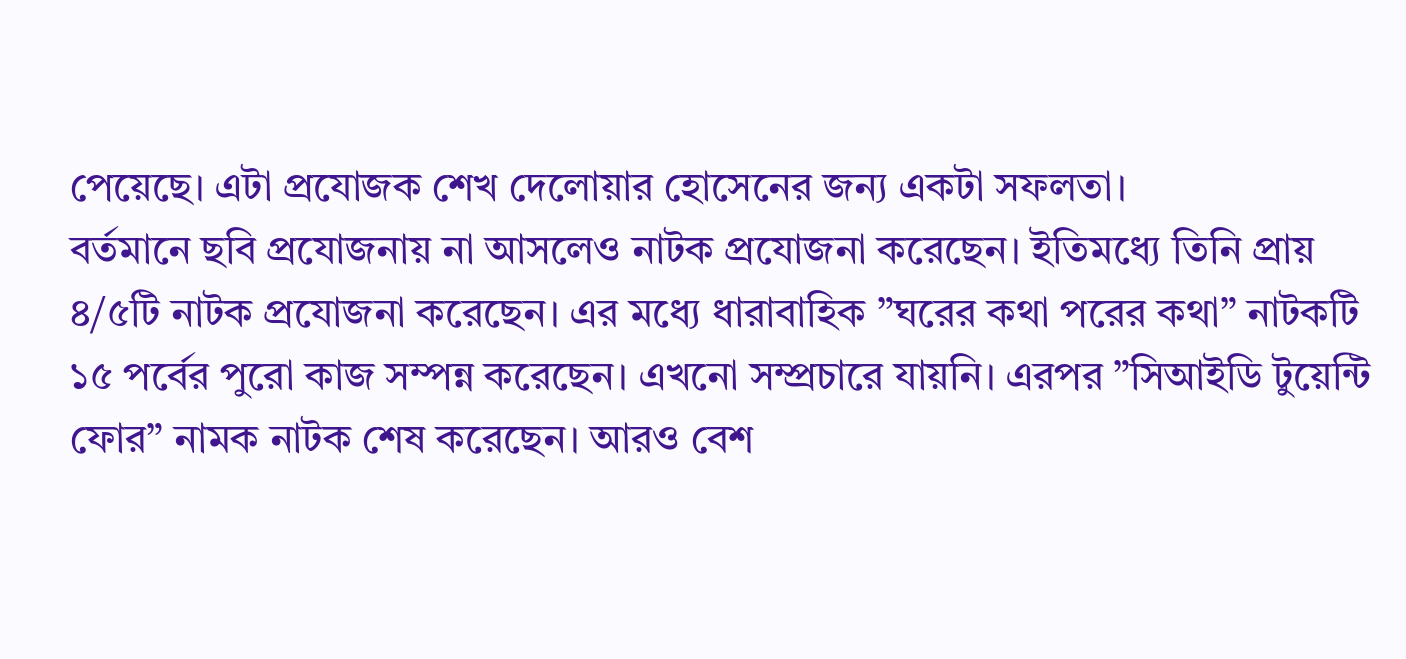পেয়েছে। এটা প্রযোজক শেখ দেলোয়ার হোসেনের জন্য একটা সফলতা।
বর্তমানে ছবি প্রযোজনায় না আসলেও নাটক প্রযোজনা করেছেন। ইতিমধ্যে তিনি প্রায় ৪/৫টি নাটক প্রযোজনা করেছেন। এর মধ্যে ধারাবাহিক ”ঘরের কথা পরের কথা” নাটকটি ১৫ পর্বের পুরো কাজ সম্পন্ন করেছেন। এখনো সম্প্রচারে যায়নি। এরপর ”সিআইডি টুয়েন্টি ফোর” নামক নাটক শেষ করেছেন। আরও বেশ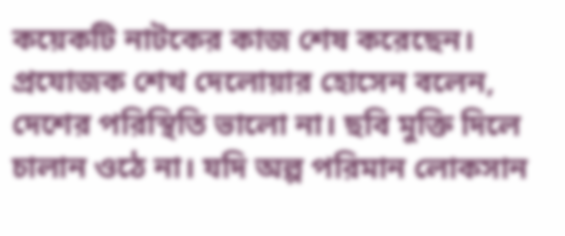কয়েকটি নাটকের কাজ শেষ করেছেন।
প্রযোজক শেখ দেলোয়ার হোসেন বলেন, দেশের পরিস্থিতি ভালো না। ছবি মুক্তি দিলে চালান ওঠে না। যদি অল্প পরিমান লোকসান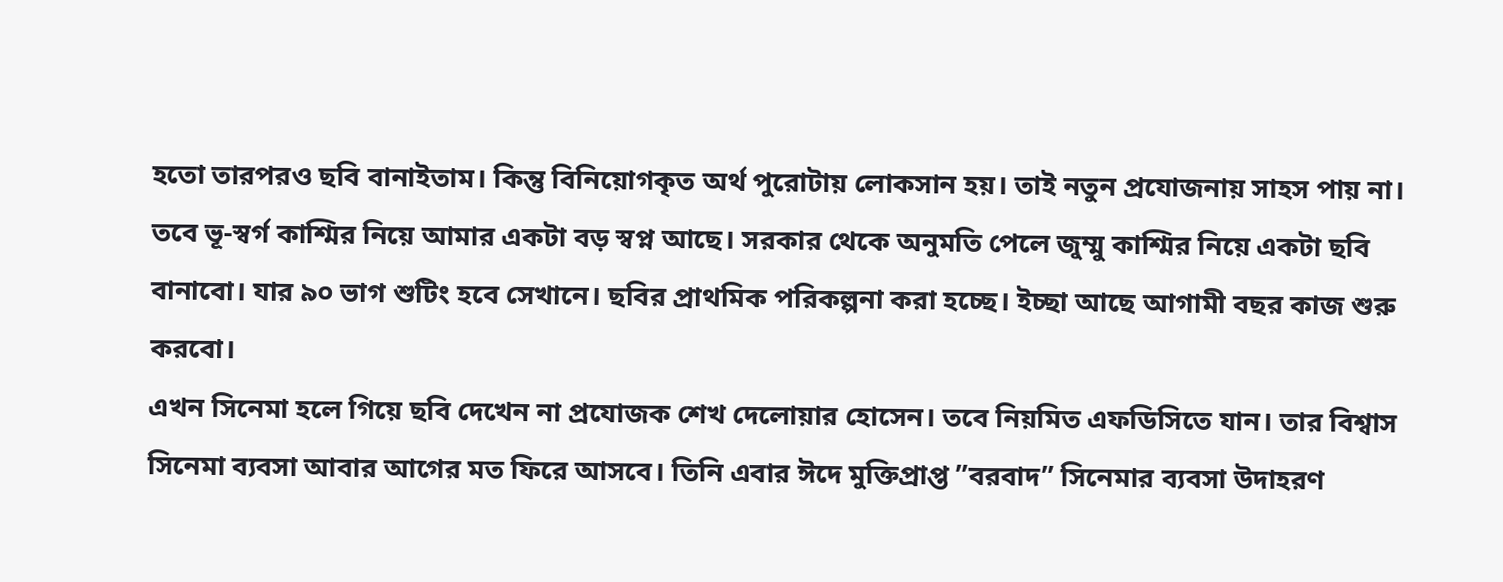হতো তারপরও ছবি বানাইতাম। কিন্তু বিনিয়োগকৃত অর্থ পুরোটায় লোকসান হয়। তাই নতুন প্রযোজনায় সাহস পায় না। তবে ভূ-স্বর্গ কাশ্মির নিয়ে আমার একটা বড় স্বপ্ন আছে। সরকার থেকে অনুমতি পেলে জুম্মু কাশ্মির নিয়ে একটা ছবি বানাবো। যার ৯০ ভাগ শুটিং হবে সেখানে। ছবির প্রাথমিক পরিকল্পনা করা হচ্ছে। ইচ্ছা আছে আগামী বছর কাজ শুরু করবো।
এখন সিনেমা হলে গিয়ে ছবি দেখেন না প্রযোজক শেখ দেলোয়ার হোসেন। তবে নিয়মিত এফডিসিতে যান। তার বিশ্বাস সিনেমা ব্যবসা আবার আগের মত ফিরে আসবে। তিনি এবার ঈদে মুক্তিপ্রাপ্ত ”বরবাদ” সিনেমার ব্যবসা উদাহরণ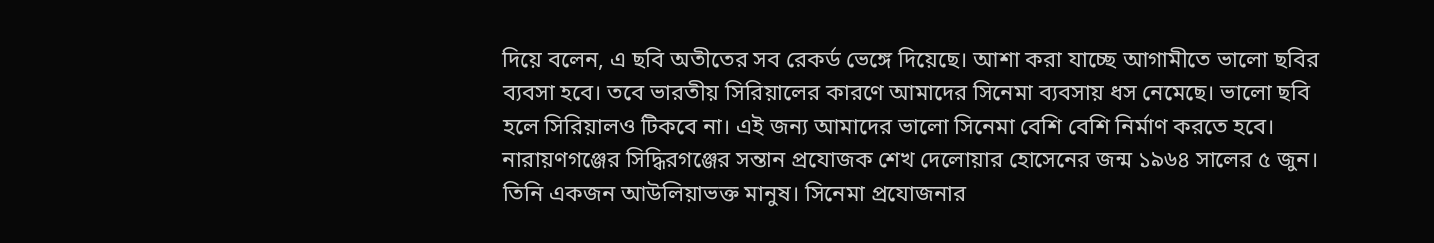দিয়ে বলেন, এ ছবি অতীতের সব রেকর্ড ভেঙ্গে দিয়েছে। আশা করা যাচ্ছে আগামীতে ভালো ছবির ব্যবসা হবে। তবে ভারতীয় সিরিয়ালের কারণে আমাদের সিনেমা ব্যবসায় ধস নেমেছে। ভালো ছবি হলে সিরিয়ালও টিকবে না। এই জন্য আমাদের ভালো সিনেমা বেশি বেশি নির্মাণ করতে হবে।
নারায়ণগঞ্জের সিদ্ধিরগঞ্জের সন্তান প্রযোজক শেখ দেলোয়ার হোসেনের জন্ম ১৯৬৪ সালের ৫ জুন। তিনি একজন আউলিয়াভক্ত মানুষ। সিনেমা প্রযোজনার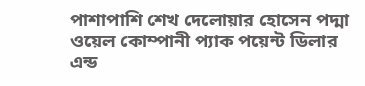পাশাপাশি শেখ দেলোয়ার হোসেন পদ্মা ওয়েল কোম্পানী প্যাক পয়েন্ট ডিলার এন্ড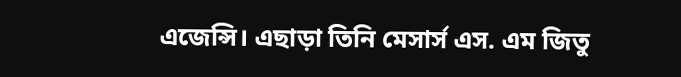এজেন্সি। এছাড়া তিনি মেসার্স এস. এম জিতু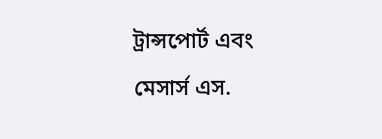ট্রান্সপোর্ট এবং মেসার্স এস.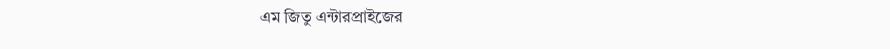এম জিতু এন্টারপ্রাইজের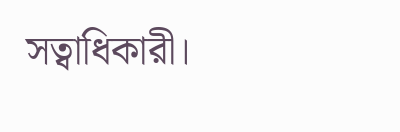সত্বাধিকারী।